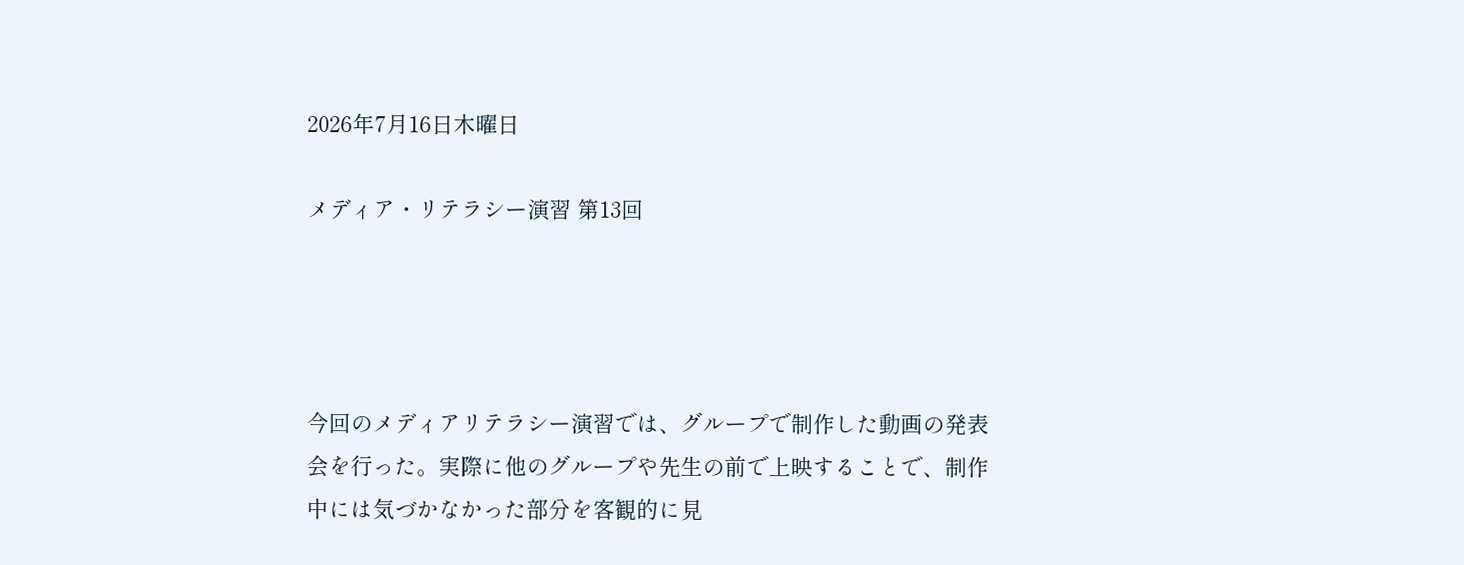2026年7月16日木曜日

メディア・リテラシー演習 第13回




今回のメディアリテラシー演習では、グループで制作した動画の発表会を行った。実際に他のグループや先生の前で上映することで、制作中には気づかなかった部分を客観的に見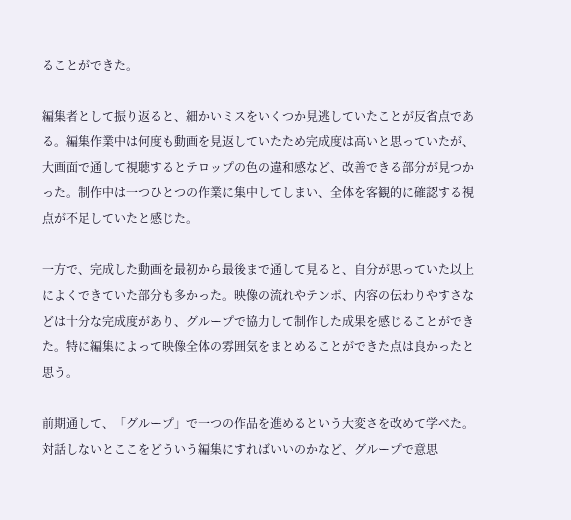ることができた。

編集者として振り返ると、細かいミスをいくつか見逃していたことが反省点である。編集作業中は何度も動画を見返していたため完成度は高いと思っていたが、大画面で通して視聴するとテロップの色の違和感など、改善できる部分が見つかった。制作中は一つひとつの作業に集中してしまい、全体を客観的に確認する視点が不足していたと感じた。

一方で、完成した動画を最初から最後まで通して見ると、自分が思っていた以上によくできていた部分も多かった。映像の流れやテンポ、内容の伝わりやすさなどは十分な完成度があり、グループで協力して制作した成果を感じることができた。特に編集によって映像全体の雰囲気をまとめることができた点は良かったと思う。

前期通して、「グループ」で一つの作品を進めるという大変さを改めて学べた。対話しないとここをどういう編集にすればいいのかなど、グループで意思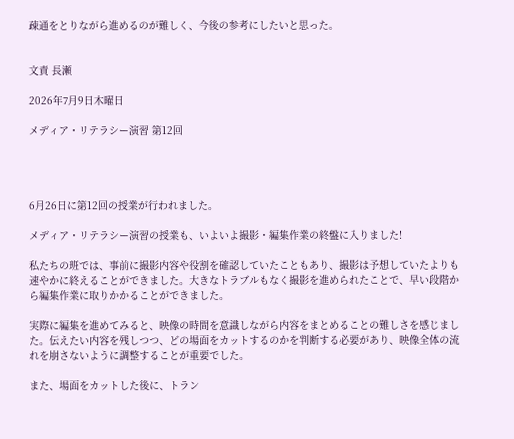疎通をとりながら進めるのが難しく、今後の参考にしたいと思った。


文責 長瀬

2026年7月9日木曜日

メディア・リテラシー演習 第12回




6月26日に第12回の授業が行われました。

メディア・リテラシー演習の授業も、いよいよ撮影・編集作業の終盤に入りました!

私たちの班では、事前に撮影内容や役割を確認していたこともあり、撮影は予想していたよりも速やかに終えることができました。大きなトラブルもなく撮影を進められたことで、早い段階から編集作業に取りかかることができました。

実際に編集を進めてみると、映像の時間を意識しながら内容をまとめることの難しさを感じました。伝えたい内容を残しつつ、どの場面をカットするのかを判断する必要があり、映像全体の流れを崩さないように調整することが重要でした。

また、場面をカットした後に、トラン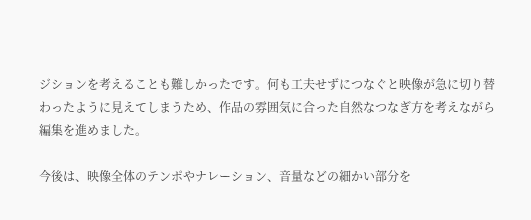ジションを考えることも難しかったです。何も工夫せずにつなぐと映像が急に切り替わったように見えてしまうため、作品の雰囲気に合った自然なつなぎ方を考えながら編集を進めました。

今後は、映像全体のテンポやナレーション、音量などの細かい部分を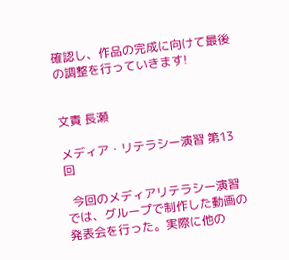確認し、作品の完成に向けて最後の調整を行っていきます!


文責 長瀬

メディア・リテラシー演習 第13回

  今回のメディアリテラシー演習では、グループで制作した動画の発表会を行った。実際に他の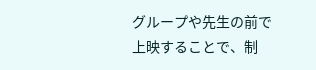グループや先生の前で上映することで、制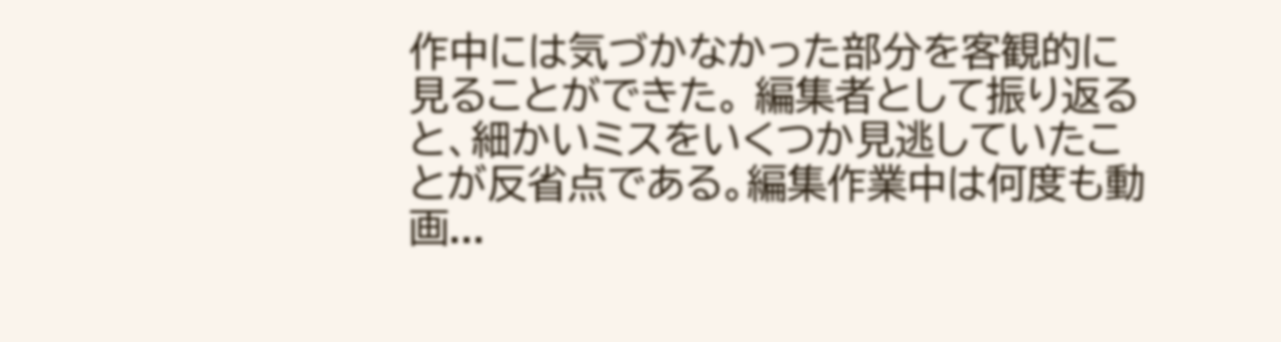作中には気づかなかった部分を客観的に見ることができた。 編集者として振り返ると、細かいミスをいくつか見逃していたことが反省点である。編集作業中は何度も動画...